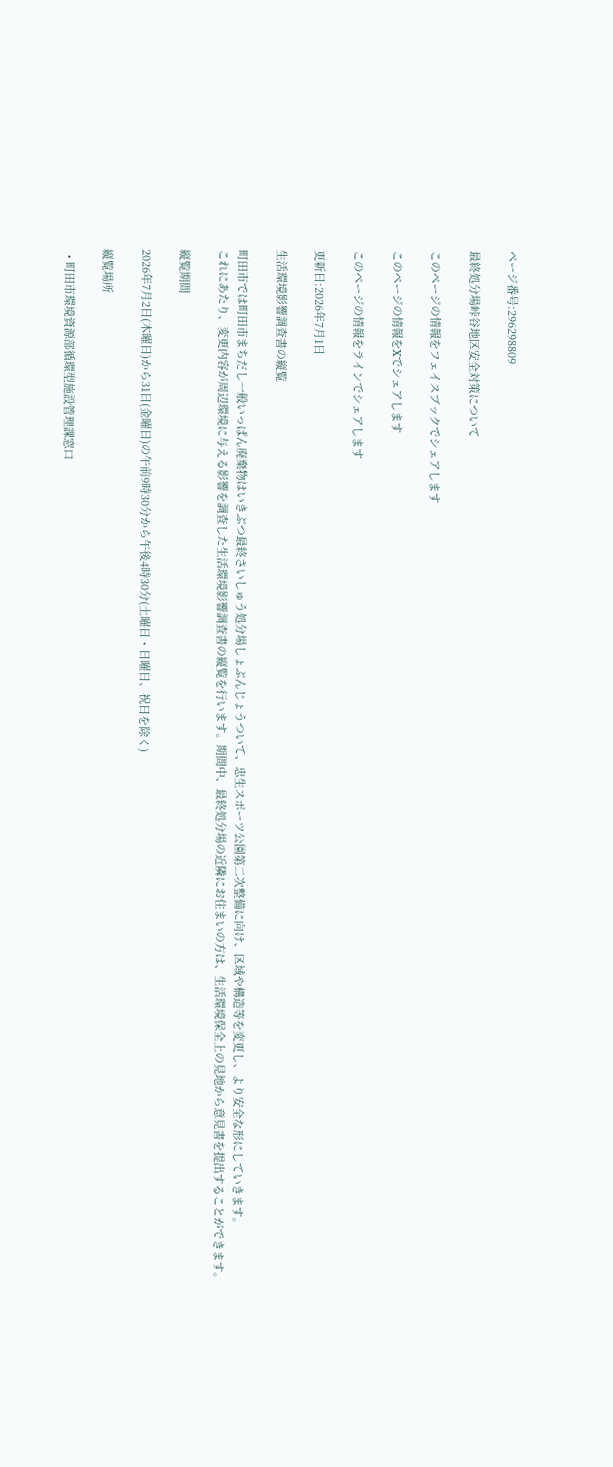ページ番号:296298809

最終処分場峠谷地区安全対策について

このページの情報をフェイスブックでシェアします

このページの情報をXでシェアします

このページの情報をラインでシェアします

更新日:2026年7月1日

生活環境影響調査書の縦覧

町田市では町田市まちだし一般いっぱん廃棄物はいきぶつ最終さいしゅう処分場しょぶんじょうついて、忠生スポーツ公園第二次整備に向け、区域や構造等を変更し、より安全な形にしていきます。
これにあたり、変更内容が周辺環境に与える影響を調査した生活環境影響調査書の縦覧を行います。期間中、最終処分場の近隣にお住まいの方は、生活環境保全上の見地から意見書を提出することができます。

縦覧期間

2026年7月2日(木曜日)から31日(金曜日)の午前9時30分から午後4時30分(土曜日・日曜日、祝日を除く)

縦覧場所

  • 町田市環境資源部循環型施設管理課窓口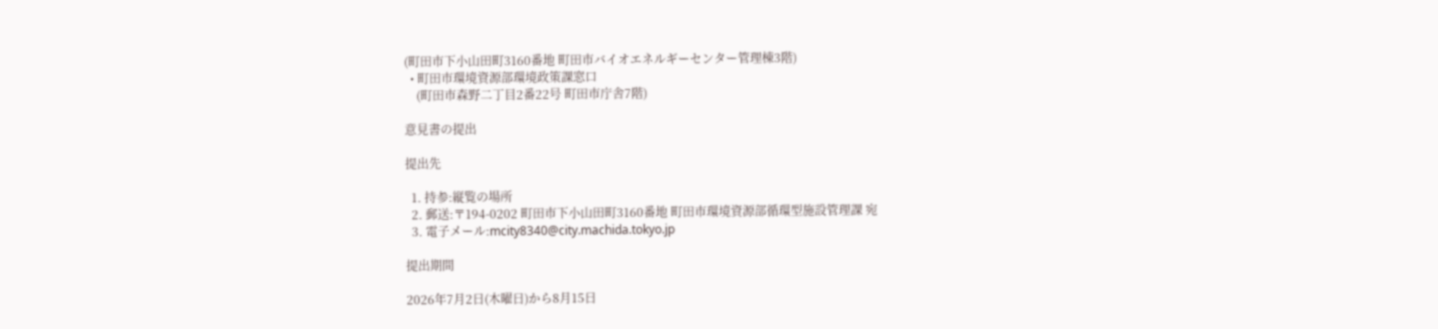(町田市下小山田町3160番地 町田市バイオエネルギーセンター管理棟3階)
  • 町田市環境資源部環境政策課窓口
    (町田市森野二丁目2番22号 町田市庁舎7階)

意見書の提出

提出先

  1. 持参:縦覧の場所
  2. 郵送:〒194-0202 町田市下小山田町3160番地 町田市環境資源部循環型施設管理課 宛
  3. 電子メール:mcity8340@city.machida.tokyo.jp

提出期間

2026年7月2日(木曜日)から8月15日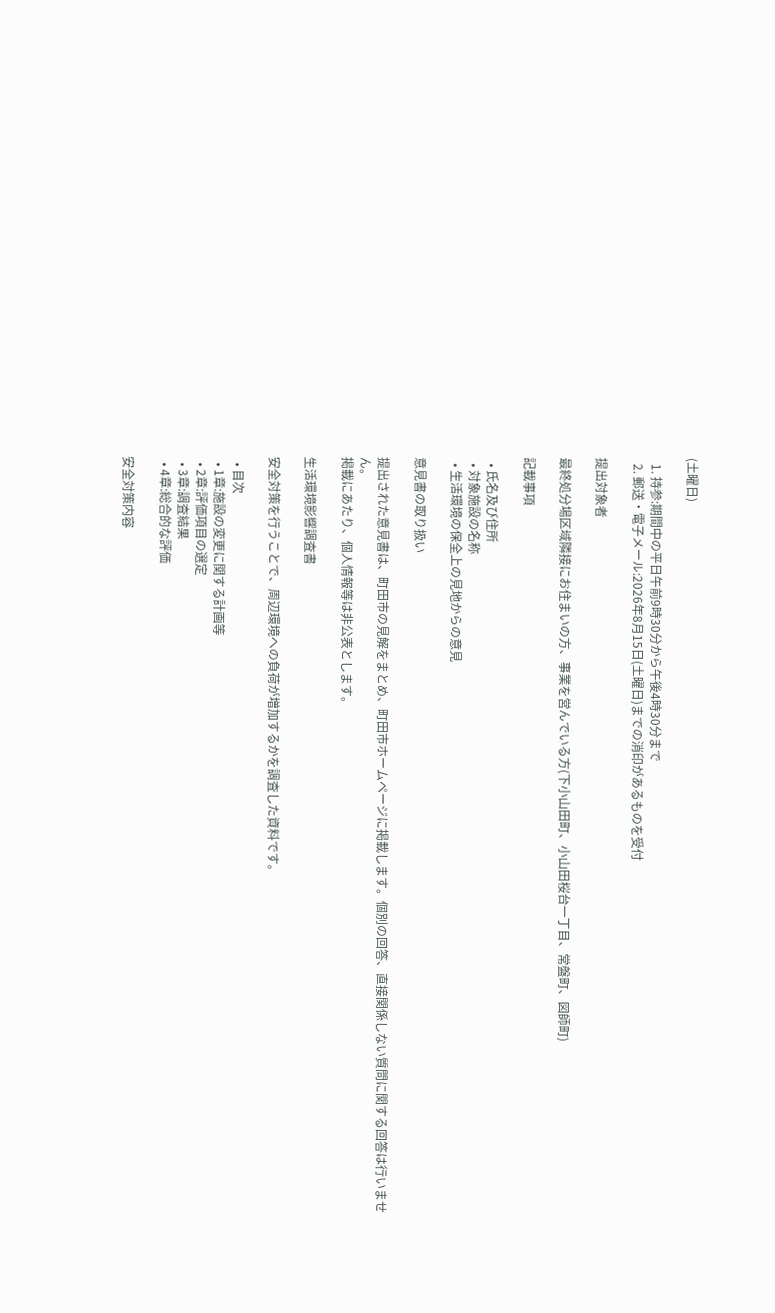(土曜日)

  1. 持参:期間中の平日午前9時30分から午後4時30分まで
  2. 郵送・電子メール:2026年8月15日(土曜日)までの消印があるものを受付

提出対象者

最終処分場区域隣接にお住まいの方、事業を営んでいる方(下小山田町、小山田桜台一丁目、常盤町、図師町)

記載事項

  • 氏名及び住所
  • 対象施設の名称
  • 生活環境の保全上の見地からの意見

意見書の取り扱い

提出された意見書は、町田市の見解をまとめ、町田市ホームページに掲載します。個別の回答、直接関係しない質問に関する回答は行いません。
掲載にあたり、個人情報等は非公表とします。

生活環境影響調査書

安全対策を行うことで、周辺環境への負荷が増加するかを調査した資料です。

  • 目次
  • 1章:施設の変更に関する計画等
  • 2章:評価項目の選定
  • 3章:調査結果
  • 4章:総合的な評価

安全対策内容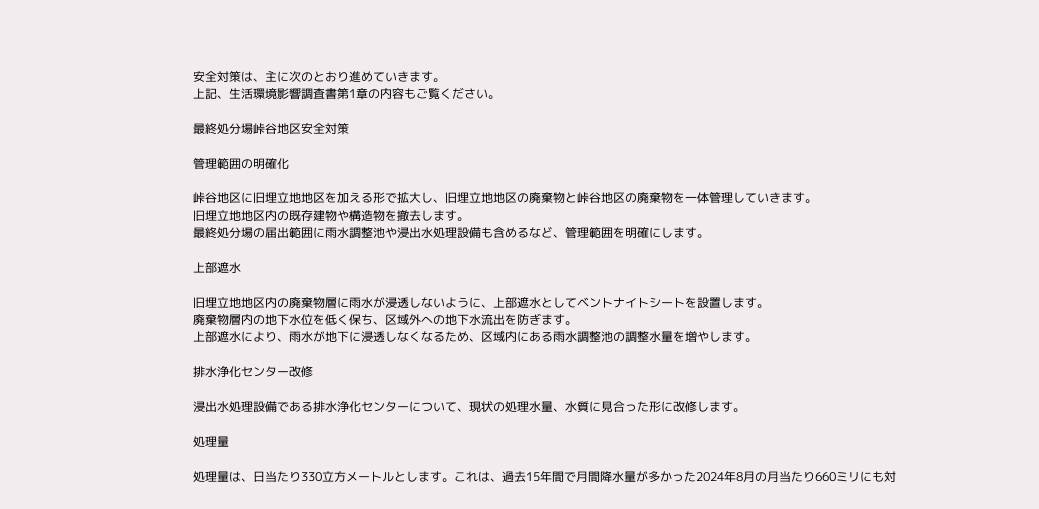安全対策は、主に次のとおり進めていきます。
上記、生活環境影響調査書第1章の内容もご覧ください。

最終処分場峠谷地区安全対策

管理範囲の明確化

峠谷地区に旧埋立地地区を加える形で拡大し、旧埋立地地区の廃棄物と峠谷地区の廃棄物を一体管理していきます。
旧埋立地地区内の既存建物や構造物を撤去します。
最終処分場の届出範囲に雨水調整池や浸出水処理設備も含めるなど、管理範囲を明確にします。

上部遮水

旧埋立地地区内の廃棄物層に雨水が浸透しないように、上部遮水としてベントナイトシートを設置します。
廃棄物層内の地下水位を低く保ち、区域外への地下水流出を防ぎます。
上部遮水により、雨水が地下に浸透しなくなるため、区域内にある雨水調整池の調整水量を増やします。

排水浄化センター改修

浸出水処理設備である排水浄化センターについて、現状の処理水量、水質に見合った形に改修します。

処理量

処理量は、日当たり330立方メートルとします。これは、過去15年間で月間降水量が多かった2024年8月の月当たり660ミリにも対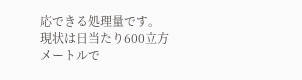応できる処理量です。
現状は日当たり600立方メートルで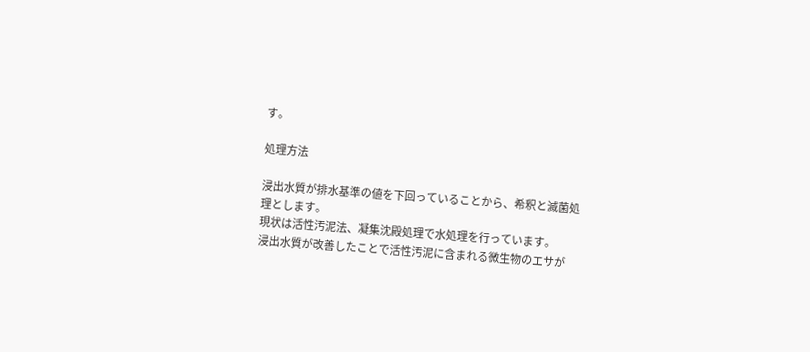す。

処理方法

浸出水質が排水基準の値を下回っていることから、希釈と滅菌処理とします。
現状は活性汚泥法、凝集沈殿処理で水処理を行っています。
浸出水質が改善したことで活性汚泥に含まれる微生物のエサが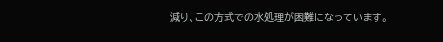減り、この方式での水処理が困難になっています。